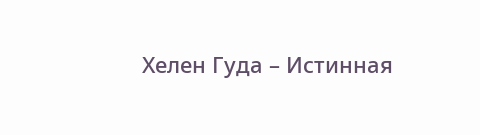Хелен Гуда – Истинная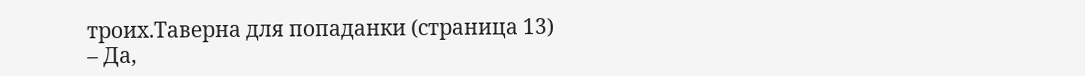троих.Таверна для попаданки (страница 13)
– Да,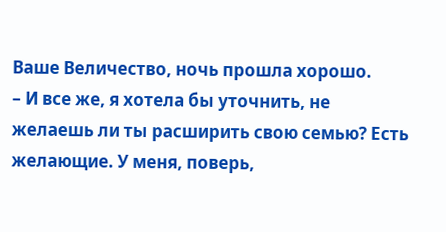Ваше Величество, ночь прошла хорошо.
– И все же, я хотела бы уточнить, не желаешь ли ты расширить свою семью? Есть желающие. У меня, поверь,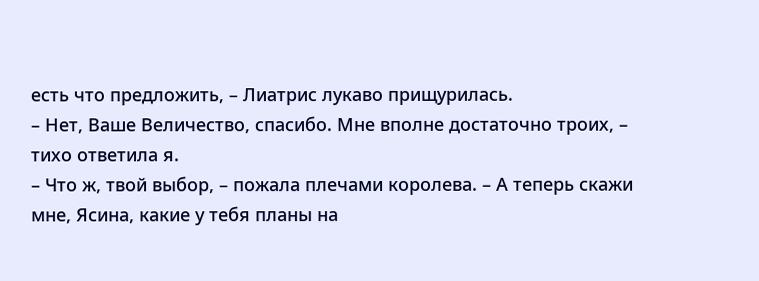есть что предложить, – Лиатрис лукаво прищурилась.
– Нет, Ваше Величество, спасибо. Мне вполне достаточно троих, – тихо ответила я.
– Что ж, твой выбор, – пожала плечами королева. – А теперь скажи мне, Ясина, какие у тебя планы на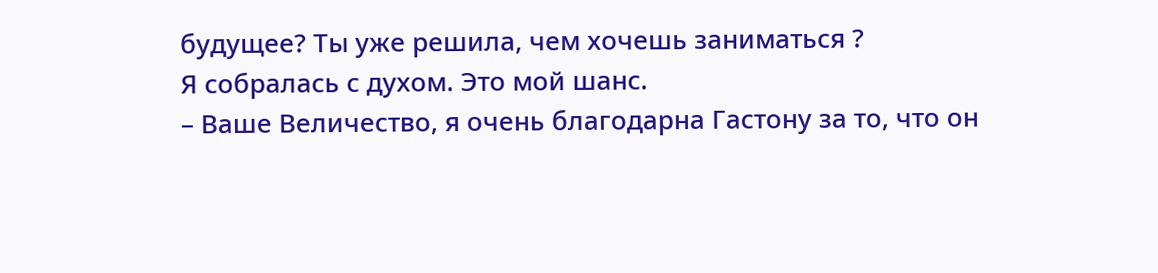будущее? Ты уже решила, чем хочешь заниматься ?
Я собралась с духом. Это мой шанс.
– Ваше Величество, я очень благодарна Гастону за то, что он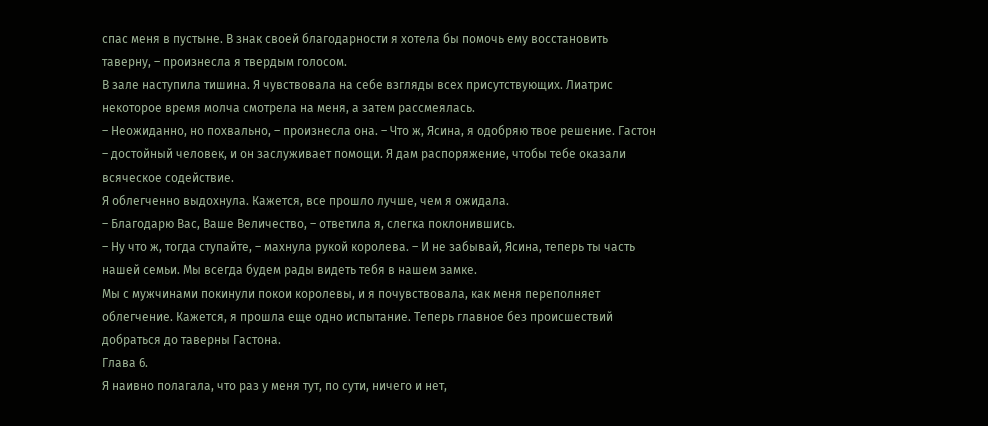спас меня в пустыне. В знак своей благодарности я хотела бы помочь ему восстановить таверну, – произнесла я твердым голосом.
В зале наступила тишина. Я чувствовала на себе взгляды всех присутствующих. Лиатрис некоторое время молча смотрела на меня, а затем рассмеялась.
– Неожиданно, но похвально, – произнесла она. – Что ж, Ясина, я одобряю твое решение. Гастон – достойный человек, и он заслуживает помощи. Я дам распоряжение, чтобы тебе оказали всяческое содействие.
Я облегченно выдохнула. Кажется, все прошло лучше, чем я ожидала.
– Благодарю Вас, Ваше Величество, – ответила я, слегка поклонившись.
– Ну что ж, тогда ступайте, – махнула рукой королева. – И не забывай, Ясина, теперь ты часть нашей семьи. Мы всегда будем рады видеть тебя в нашем замке.
Мы с мужчинами покинули покои королевы, и я почувствовала, как меня переполняет облегчение. Кажется, я прошла еще одно испытание. Теперь главное без происшествий добраться до таверны Гастона.
Глава 6.
Я наивно полагала, что раз у меня тут, по сути, ничего и нет,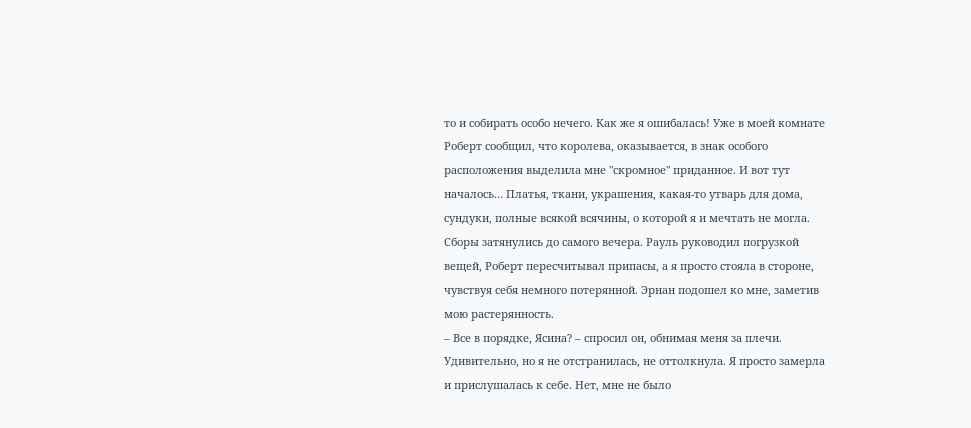то и собирать особо нечего. Как же я ошибалась! Уже в моей комнате Роберт сообщил, что королева, оказывается, в знак особого расположения выделила мне "скромное" приданное. И вот тут началось… Платья, ткани, украшения, какая-то утварь для дома, сундуки, полные всякой всячины, о которой я и мечтать не могла.
Сборы затянулись до самого вечера. Рауль руководил погрузкой вещей, Роберт пересчитывал припасы, а я просто стояла в стороне, чувствуя себя немного потерянной. Эрнан подошел ко мне, заметив мою растерянность.
– Все в порядке, Ясина? – спросил он, обнимая меня за плечи. Удивительно, но я не отстранилась, не оттолкнула. Я просто замерла и прислушалась к себе. Нет, мне не было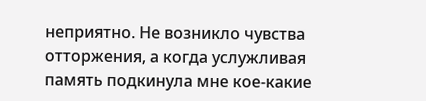неприятно. Не возникло чувства отторжения, а когда услужливая память подкинула мне кое-какие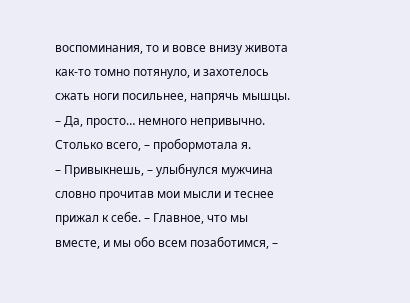воспоминания, то и вовсе внизу живота как-то томно потянуло, и захотелось сжать ноги посильнее, напрячь мышцы.
– Да, просто… немного непривычно. Столько всего, – пробормотала я.
– Привыкнешь, – улыбнулся мужчина словно прочитав мои мысли и теснее прижал к себе. – Главное, что мы вместе, и мы обо всем позаботимся, –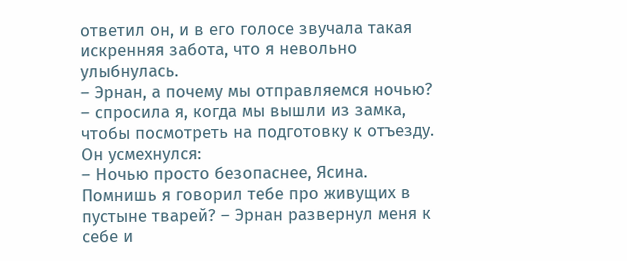ответил он, и в его голосе звучала такая искренняя забота, что я невольно улыбнулась.
– Эрнан, а почему мы отправляемся ночью? – спросила я, когда мы вышли из замка, чтобы посмотреть на подготовку к отъезду.
Он усмехнулся:
– Ночью просто безопаснее, Ясина. Помнишь я говорил тебе про живущих в пустыне тварей? – Эрнан развернул меня к себе и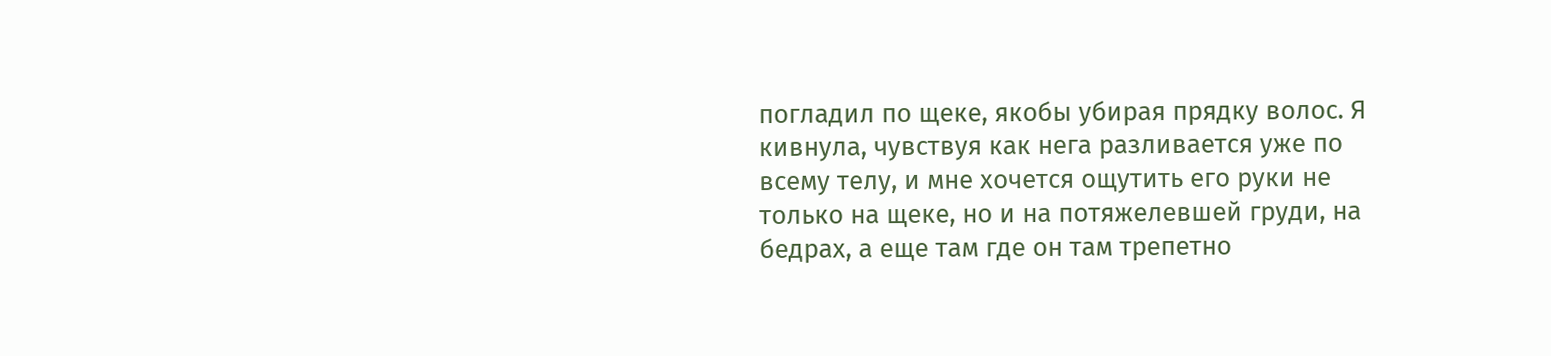погладил по щеке, якобы убирая прядку волос. Я кивнула, чувствуя как нега разливается уже по всему телу, и мне хочется ощутить его руки не только на щеке, но и на потяжелевшей груди, на бедрах, а еще там где он там трепетно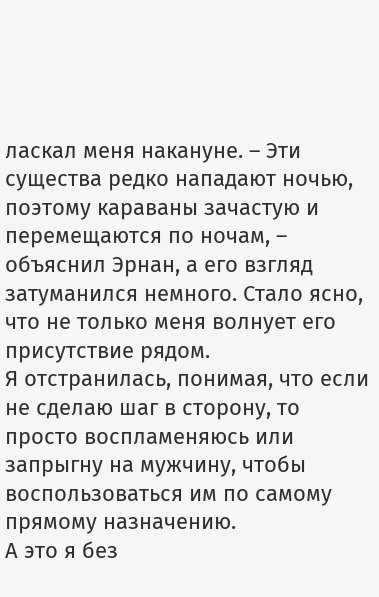ласкал меня накануне. – Эти существа редко нападают ночью, поэтому караваны зачастую и перемещаются по ночам, – объяснил Эрнан, а его взгляд затуманился немного. Стало ясно, что не только меня волнует его присутствие рядом.
Я отстранилась, понимая, что если не сделаю шаг в сторону, то просто воспламеняюсь или запрыгну на мужчину, чтобы воспользоваться им по самому прямому назначению.
А это я без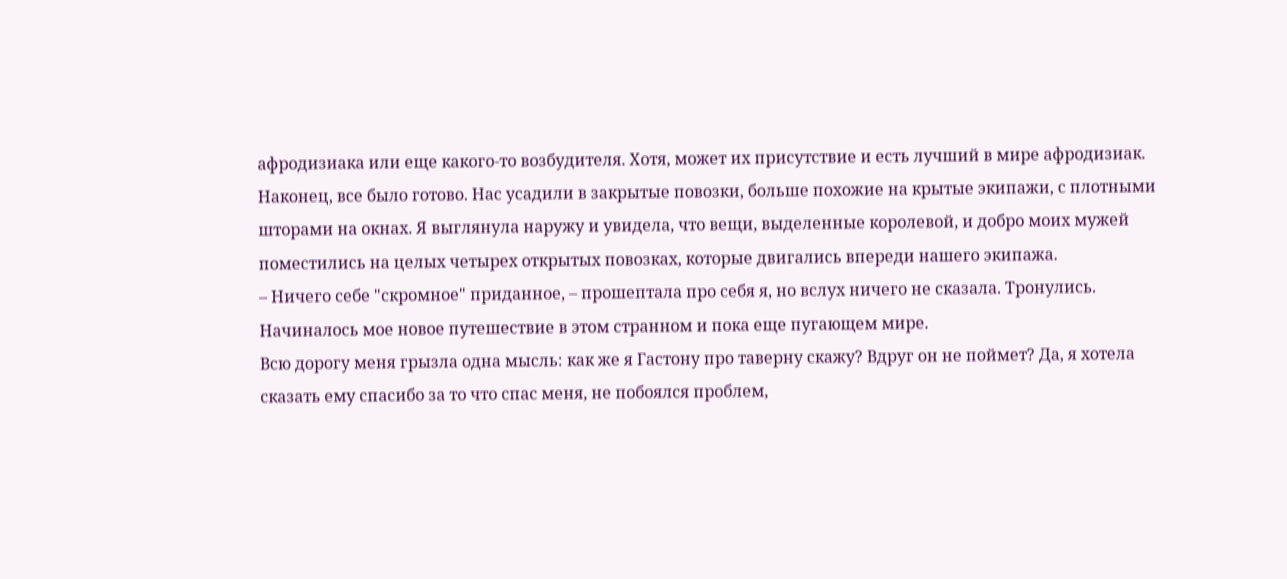афродизиака или еще какого-то возбудителя. Хотя, может их присутствие и есть лучший в мире афродизиак.
Наконец, все было готово. Нас усадили в закрытые повозки, больше похожие на крытые экипажи, с плотными шторами на окнах. Я выглянула наружу и увидела, что вещи, выделенные королевой, и добро моих мужей поместились на целых четырех открытых повозках, которые двигались впереди нашего экипажа.
– Ничего себе "скромное" приданное, – прошептала про себя я, но вслух ничего не сказала. Тронулись. Начиналось мое новое путешествие в этом странном и пока еще пугающем мире.
Всю дорогу меня грызла одна мысль: как же я Гастону про таверну скажу? Вдруг он не поймет? Да, я хотела сказать ему спасибо за то что спас меня, не побоялся проблем,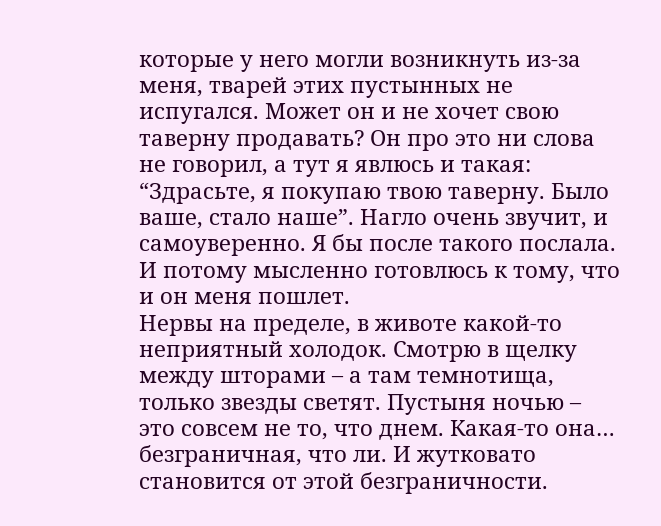которые у него могли возникнуть из-за меня, тварей этих пустынных не испугался. Может он и не хочет свою таверну продавать? Он про это ни слова не говорил, а тут я явлюсь и такая: “Здрасьте, я покупаю твою таверну. Было ваше, стало наше”. Нагло очень звучит, и самоуверенно. Я бы после такого послала. И потому мысленно готовлюсь к тому, что и он меня пошлет.
Нервы на пределе, в животе какой-то неприятный холодок. Смотрю в щелку между шторами – а там темнотища, только звезды светят. Пустыня ночью – это совсем не то, что днем. Какая-то она… безграничная, что ли. И жутковато становится от этой безграничности.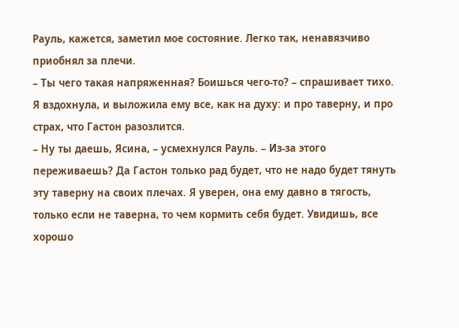Рауль, кажется, заметил мое состояние. Легко так, ненавязчиво приобнял за плечи.
– Ты чего такая напряженная? Боишься чего-то? – спрашивает тихо. Я вздохнула, и выложила ему все, как на духу: и про таверну, и про страх, что Гастон разозлится.
– Ну ты даешь, Ясина, – усмехнулся Рауль. – Из-за этого переживаешь? Да Гастон только рад будет, что не надо будет тянуть эту таверну на своих плечах. Я уверен, она ему давно в тягость, только если не таверна, то чем кормить себя будет. Увидишь, все хорошо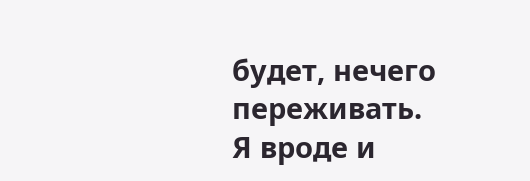будет, нечего переживать.
Я вроде и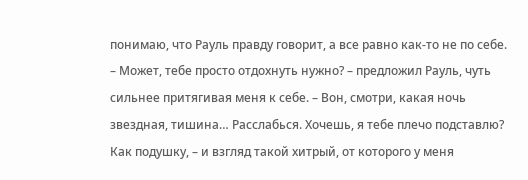понимаю, что Рауль правду говорит, а все равно как-то не по себе.
– Может, тебе просто отдохнуть нужно? – предложил Рауль, чуть сильнее притягивая меня к себе. – Вон, смотри, какая ночь звездная, тишина… Расслабься. Хочешь, я тебе плечо подставлю? Как подушку, – и взгляд такой хитрый, от которого у меня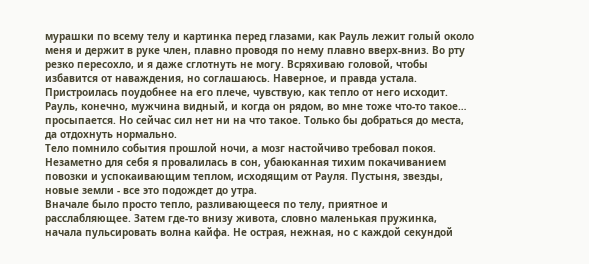мурашки по всему телу и картинка перед глазами, как Рауль лежит голый около меня и держит в руке член, плавно проводя по нему плавно вверх-вниз. Во рту резко пересохло, и я даже сглотнуть не могу. Всряхиваю головой, чтобы избавится от наваждения, но соглашаюсь. Наверное, и правда устала. Пристроилась поудобнее на его плече, чувствую, как тепло от него исходит. Рауль, конечно, мужчина видный, и когда он рядом, во мне тоже что-то такое… просыпается. Но сейчас сил нет ни на что такое. Только бы добраться до места, да отдохнуть нормально.
Тело помнило события прошлой ночи, а мозг настойчиво требовал покоя. Незаметно для себя я провалилась в сон, убаюканная тихим покачиванием повозки и успокаивающим теплом, исходящим от Рауля. Пустыня, звезды, новые земли - все это подождет до утра.
Вначале было просто тепло, разливающееся по телу, приятное и расслабляющее. Затем где-то внизу живота, словно маленькая пружинка, начала пульсировать волна кайфа. Не острая, нежная, но с каждой секундой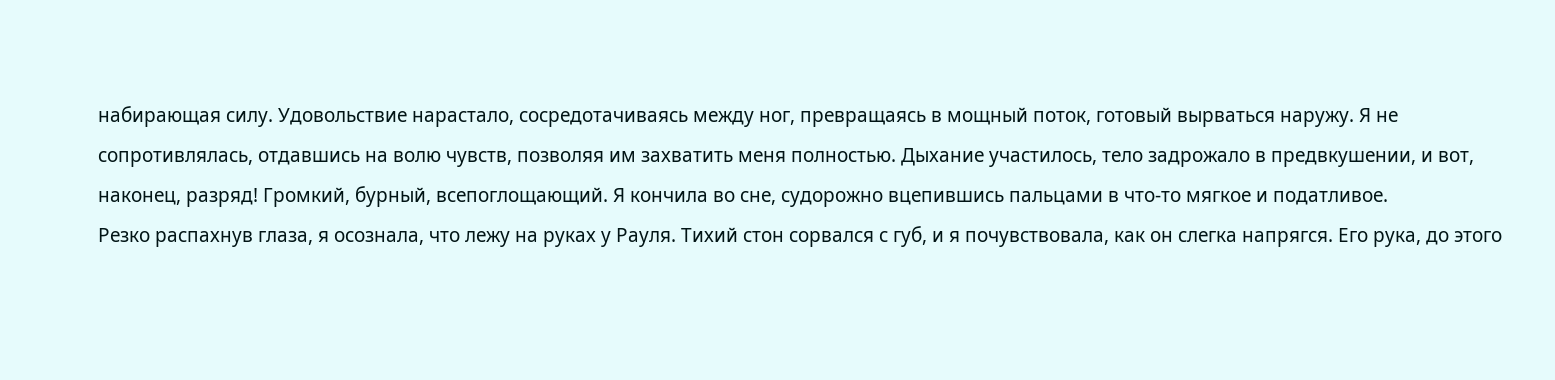набирающая силу. Удовольствие нарастало, сосредотачиваясь между ног, превращаясь в мощный поток, готовый вырваться наружу. Я не сопротивлялась, отдавшись на волю чувств, позволяя им захватить меня полностью. Дыхание участилось, тело задрожало в предвкушении, и вот, наконец, разряд! Громкий, бурный, всепоглощающий. Я кончила во сне, судорожно вцепившись пальцами в что-то мягкое и податливое.
Резко распахнув глаза, я осознала, что лежу на руках у Рауля. Тихий стон сорвался с губ, и я почувствовала, как он слегка напрягся. Его рука, до этого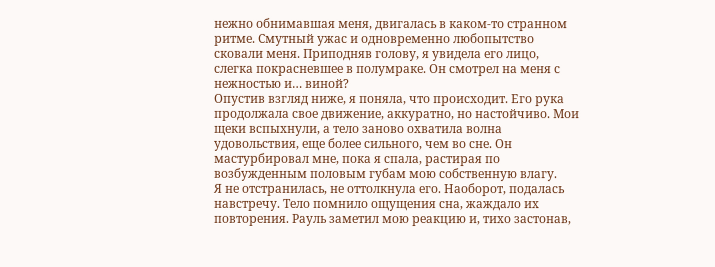нежно обнимавшая меня, двигалась в каком-то странном ритме. Смутный ужас и одновременно любопытство сковали меня. Приподняв голову, я увидела его лицо, слегка покрасневшее в полумраке. Он смотрел на меня с нежностью и… виной?
Опустив взгляд ниже, я поняла, что происходит. Его рука продолжала свое движение, аккуратно, но настойчиво. Мои щеки вспыхнули, а тело заново охватила волна удовольствия, еще более сильного, чем во сне. Он мастурбировал мне, пока я спала, растирая по возбужденным половым губам мою собственную влагу.
Я не отстранилась, не оттолкнула его. Наоборот, подалась навстречу. Тело помнило ощущения сна, жаждало их повторения. Рауль заметил мою реакцию и, тихо застонав,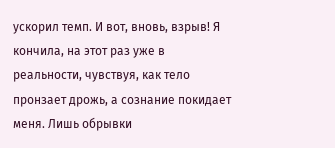ускорил темп. И вот, вновь, взрыв! Я кончила, на этот раз уже в реальности, чувствуя, как тело пронзает дрожь, а сознание покидает меня. Лишь обрывки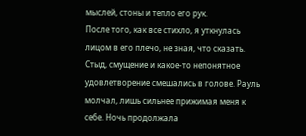мыслей, стоны и тепло его рук.
После того, как все стихло, я уткнулась лицом в его плечо, не зная, что сказать. Стыд, смущение и какое-то непонятное удовлетворение смешались в голове. Рауль молчал, лишь сильнее прижимая меня к себе. Ночь продолжала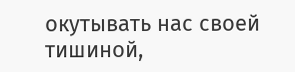окутывать нас своей тишиной,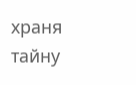храня тайну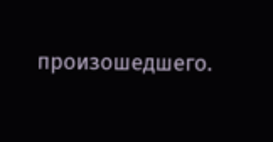произошедшего.